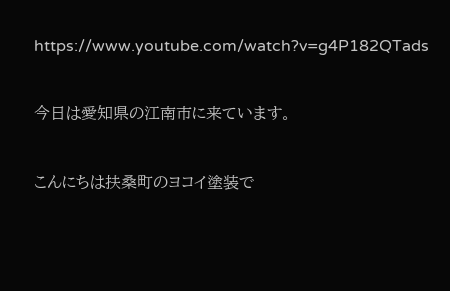https://www.youtube.com/watch?v=g4P182QTads

今日は愛知県の江南市に来ています。

こんにちは扶桑町のヨコイ塗装で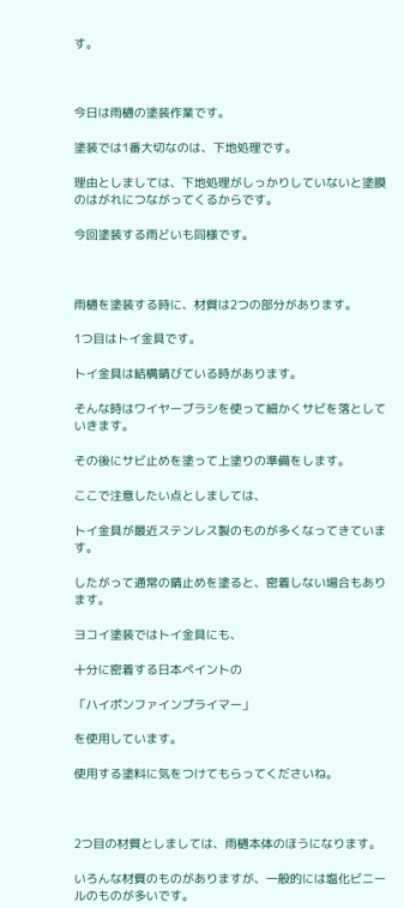す。



今日は雨樋の塗装作業です。

塗装では1番大切なのは、下地処理です。

理由としましては、下地処理がしっかりしていないと塗膜のはがれにつながってくるからです。

今回塗装する雨どいも同様です。



雨樋を塗装する時に、材質は2つの部分があります。

1つ目はトイ金具です。

トイ金具は結構錆びている時があります。

そんな時はワイヤーブラシを使って細かくサビを落としていきます。

その後にサビ止めを塗って上塗りの準備をします。

ここで注意したい点としましては、

トイ金具が最近ステンレス製のものが多くなってきています。

したがって通常の錆止めを塗ると、密着しない場合もあります。

ヨコイ塗装ではトイ金具にも、

十分に密着する日本ペイントの

「ハイポンファインプライマー」

を使用しています。

使用する塗料に気をつけてもらってくださいね。



2つ目の材質としましては、雨樋本体のほうになります。

いろんな材質のものがありますが、一般的には塩化ビニールのものが多いです。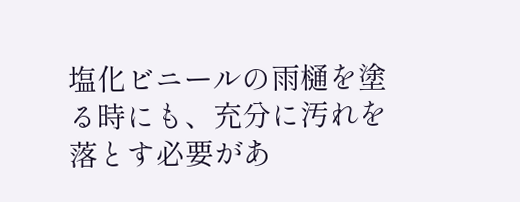塩化ビニールの雨樋を塗る時にも、充分に汚れを落とす必要があ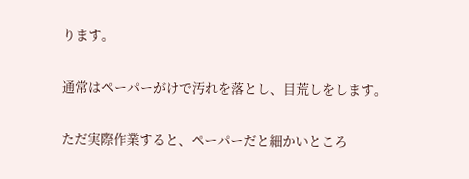ります。

通常はペーパーがけで汚れを落とし、目荒しをします。

ただ実際作業すると、ペーパーだと細かいところ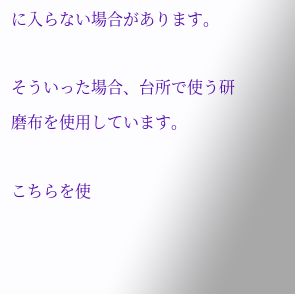に入らない場合があります。

そういった場合、台所で使う研磨布を使用しています。

こちらを使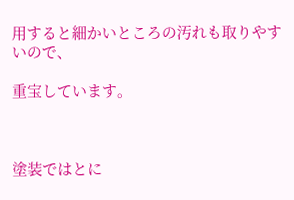用すると細かいところの汚れも取りやすいので、

重宝しています。



塗装ではとに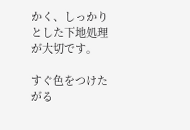かく、しっかりとした下地処理が大切です。

すぐ色をつけたがる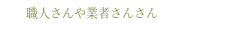職人さんや業者さんさん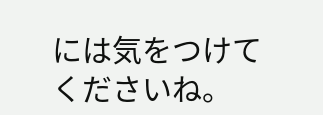には気をつけてくださいね。